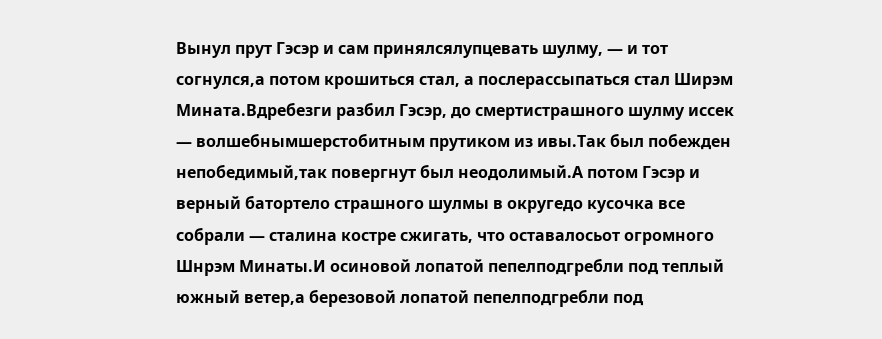Вынул прут Гэсэр и сам принялсялупцевать шулму, — и тот согнулся,а потом крошиться стал, а послерассыпаться стал Ширэм Мината.Вдребезги разбил Гэсэр, до смертистрашного шулму иссек — волшебнымшерстобитным прутиком из ивы.Так был побежден непобедимый,так повергнут был неодолимый.А потом Гэсэр и верный батортело страшного шулмы в округедо кусочка все собрали — сталина костре сжигать, что оставалосьот огромного Шнрэм Минаты.И осиновой лопатой пепелподгребли под теплый южный ветер,а березовой лопатой пепелподгребли под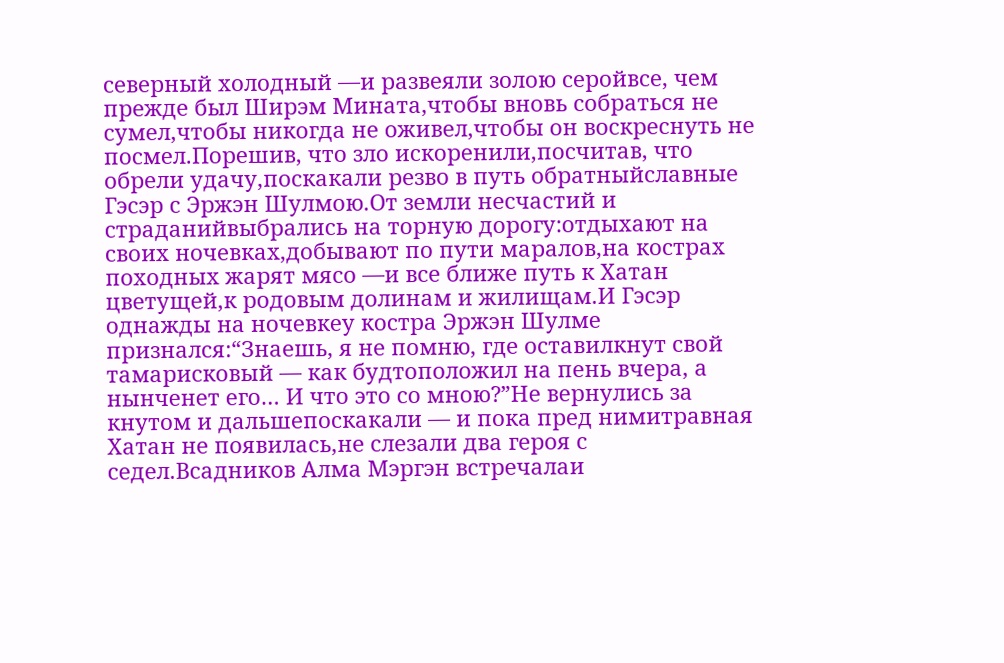северный холодный —и развеяли золою серойвсе, чем прежде был Ширэм Мината,чтобы вновь собраться не сумел,чтобы никогда не оживел,чтобы он воскреснуть не посмел.Порешив, что зло искоренили,посчитав, что обрели удачу,поскакали резво в путь обратныйславные Гэсэр с Эржэн Шулмою.От земли несчастий и страданийвыбрались на торную дорогу:отдыхают на своих ночевках,добывают по пути маралов,на кострах походных жарят мясо —и все ближе путь к Хатан цветущей,к родовым долинам и жилищам.И Гэсэр однажды на ночевкеу костра Эржэн Шулме признался:“Знаешь, я не помню, где оставилкнут свой тамарисковый — как будтоположил на пень вчера, а нынченет его… И что это со мною?”Не вернулись за кнутом и дальшепоскакали — и пока пред нимитравная Хатан не появилась,не слезали два героя с седел.Всадников Алма Мэргэн встречалаи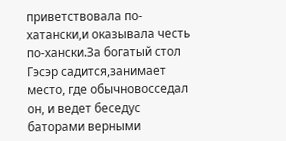приветствовала по-хатански,и оказывала честь по-хански.За богатый стол Гэсэр садится,занимает место, где обычновосседал он, и ведет беседус баторами верными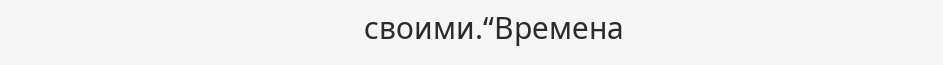своими.“Времена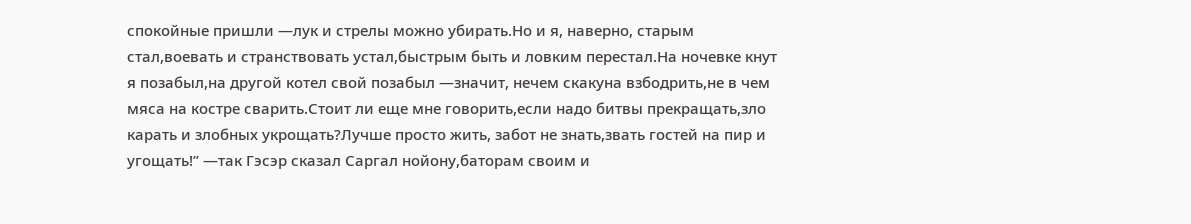спокойные пришли —лук и стрелы можно убирать.Но и я, наверно, старым стал,воевать и странствовать устал,быстрым быть и ловким перестал.На ночевке кнут я позабыл,на другой котел свой позабыл —значит, нечем скакуна взбодрить,не в чем мяса на костре сварить.Стоит ли еще мне говорить,если надо битвы прекращать,зло карать и злобных укрощать?Лучше просто жить, забот не знать,звать гостей на пир и угощать!” —так Гэсэр сказал Саргал нойону,баторам своим и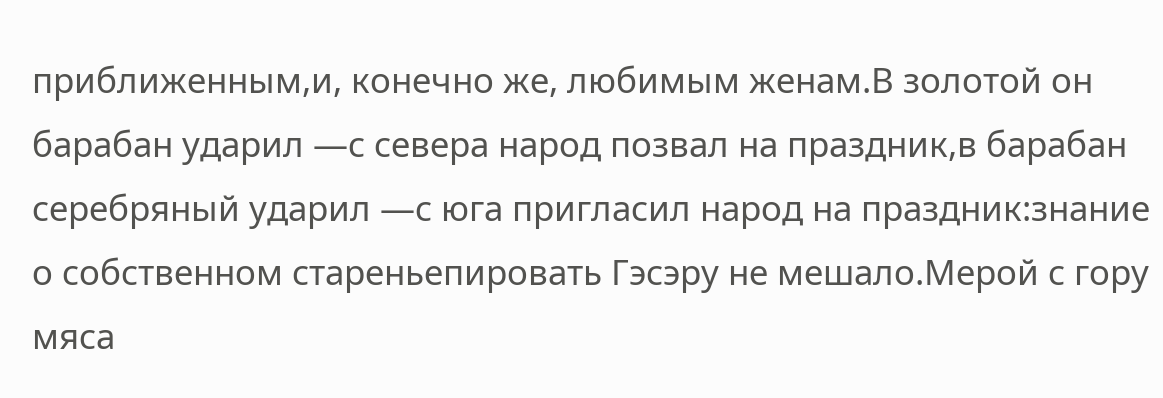приближенным,и, конечно же, любимым женам.В золотой он барабан ударил —с севера народ позвал на праздник,в барабан серебряный ударил —с юга пригласил народ на праздник:знание о собственном стареньепировать Гэсэру не мешало.Мерой с гору мяса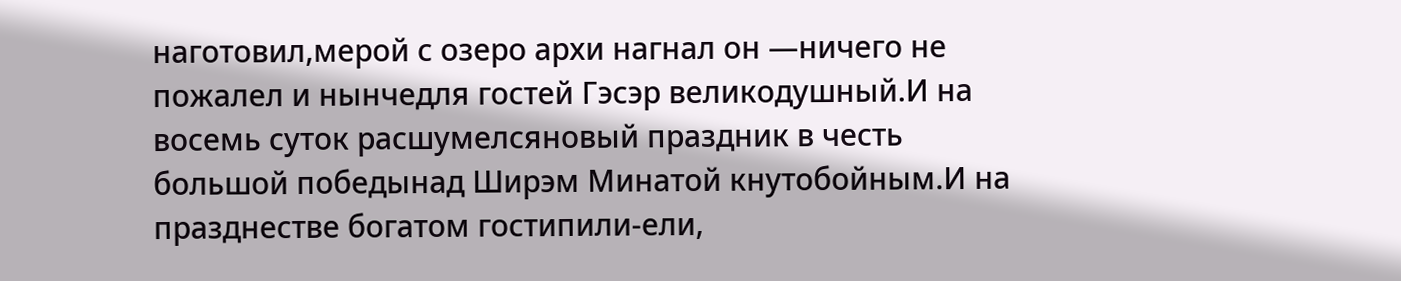наготовил,мерой с озеро архи нагнал он —ничего не пожалел и нынчедля гостей Гэсэр великодушный.И на восемь суток расшумелсяновый праздник в честь большой победынад Ширэм Минатой кнутобойным.И на празднестве богатом гостипили-ели,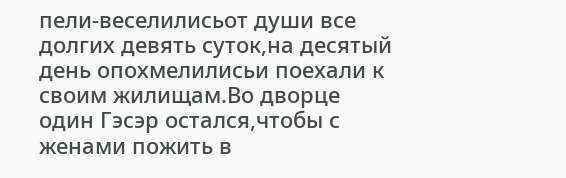пели-веселилисьот души все долгих девять суток,на десятый день опохмелилисьи поехали к своим жилищам.Во дворце один Гэсэр остался,чтобы с женами пожить в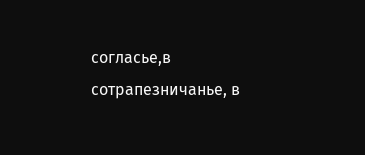согласье,в сотрапезничанье, в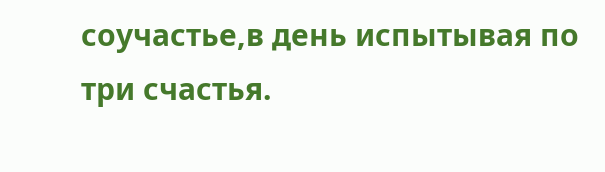соучастье,в день испытывая по три счастья.